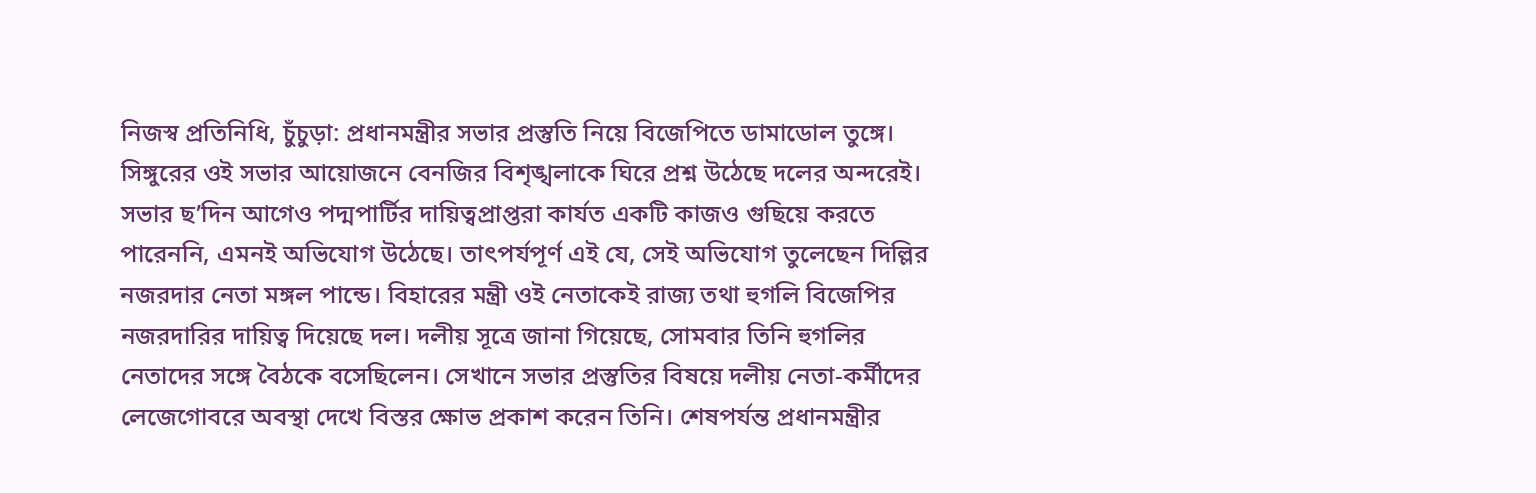নিজস্ব প্রতিনিধি, চুঁচুড়া: প্রধানমন্ত্রীর সভার প্রস্তুতি নিয়ে বিজেপিতে ডামাডোল তুঙ্গে। সিঙ্গুরের ওই সভার আয়োজনে বেনজির বিশৃঙ্খলাকে ঘিরে প্রশ্ন উঠেছে দলের অন্দরেই। সভার ছ’দিন আগেও পদ্মপার্টির দায়িত্বপ্রাপ্তরা কার্যত একটি কাজও গুছিয়ে করতে পারেননি, এমনই অভিযোগ উঠেছে। তাৎপর্যপূর্ণ এই যে, সেই অভিযোগ তুলেছেন দিল্লির নজরদার নেতা মঙ্গল পান্ডে। বিহারের মন্ত্রী ওই নেতাকেই রাজ্য তথা হুগলি বিজেপির নজরদারির দায়িত্ব দিয়েছে দল। দলীয় সূত্রে জানা গিয়েছে, সোমবার তিনি হুগলির নেতাদের সঙ্গে বৈঠকে বসেছিলেন। সেখানে সভার প্রস্তুতির বিষয়ে দলীয় নেতা-কর্মীদের লেজেগোবরে অবস্থা দেখে বিস্তর ক্ষোভ প্রকাশ করেন তিনি। শেষপর্যন্ত প্রধানমন্ত্রীর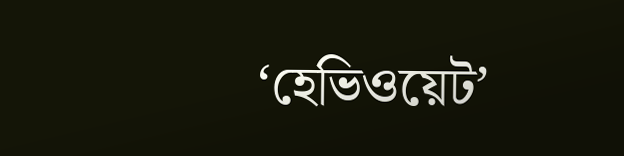‘হেভিওয়েট’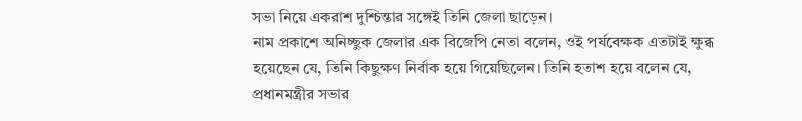সভা নিয়ে একরাশ দুশ্চিন্তার সঙ্গেই তিনি জেলা ছাড়েন।
নাম প্রকাশে অনিচ্ছুক জেলার এক বিজেপি নেতা বলেন, ওই পর্যবেক্ষক এতটাই ক্ষুব্ধ হয়েছেন যে, তিনি কিছুক্ষণ নির্বাক হয়ে গিয়েছিলেন। তিনি হতাশ হয়ে বলেন যে, প্রধানমন্ত্রীর সভার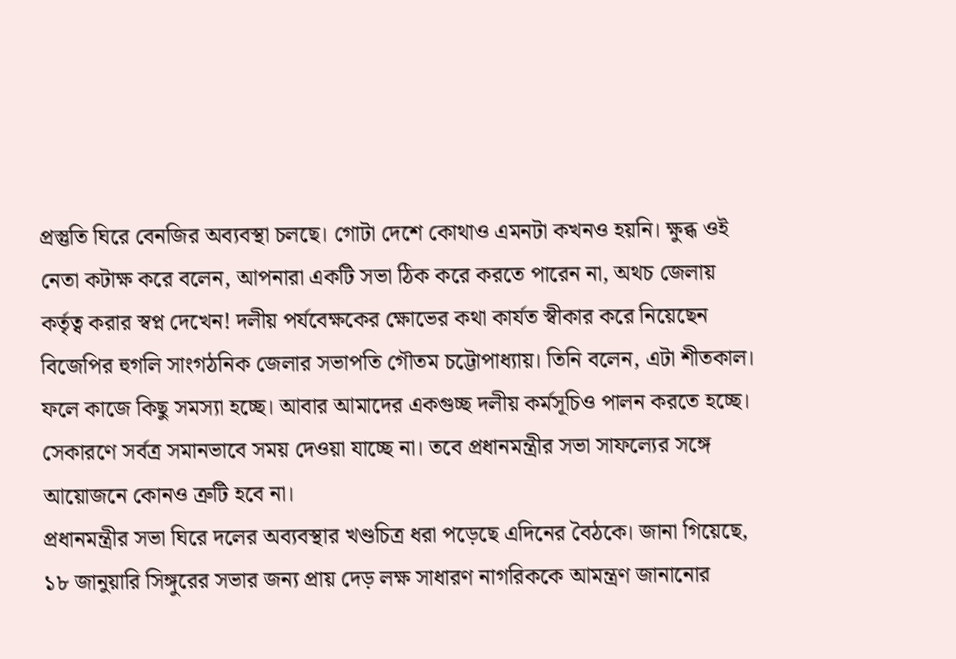প্রস্তুতি ঘিরে বেনজির অব্যবস্থা চলছে। গোটা দেশে কোথাও এমনটা কখনও হয়নি। ক্ষুব্ধ ওই নেতা কটাক্ষ করে বলেন, আপনারা একটি সভা ঠিক করে করতে পারেন না, অথচ জেলায় কর্তৃত্ব করার স্বপ্ন দেখেন! দলীয় পর্যবেক্ষকের ক্ষোভের কথা কার্যত স্বীকার করে নিয়েছেন বিজেপির হুগলি সাংগঠনিক জেলার সভাপতি গৌতম চট্টোপাধ্যায়। তিনি বলেন, এটা শীতকাল। ফলে কাজে কিছু সমস্যা হচ্ছে। আবার আমাদের একগুচ্ছ দলীয় কর্মসূচিও পালন করতে হচ্ছে। সেকারণে সর্বত্র সমানভাবে সময় দেওয়া যাচ্ছে না। তবে প্রধানমন্ত্রীর সভা সাফল্যের সঙ্গে আয়োজনে কোনও ত্রুটি হবে না।
প্রধানমন্ত্রীর সভা ঘিরে দলের অব্যবস্থার খণ্ডচিত্র ধরা পড়েছে এদিনের বৈঠকে। জানা গিয়েছে, ১৮ জানুয়ারি সিঙ্গুরের সভার জন্য প্রায় দেড় লক্ষ সাধারণ নাগরিককে আমন্ত্রণ জানানোর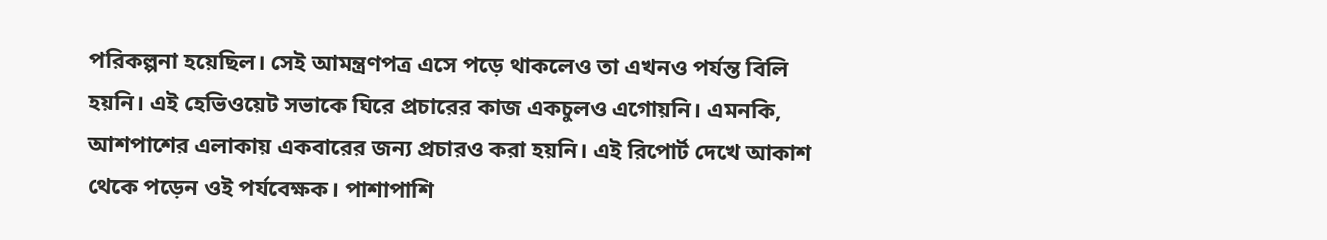পরিকল্পনা হয়েছিল। সেই আমন্ত্রণপত্র এসে পড়ে থাকলেও তা এখনও পর্যন্ত বিলি হয়নি। এই হেভিওয়েট সভাকে ঘিরে প্রচারের কাজ একচুলও এগোয়নি। এমনকি, আশপাশের এলাকায় একবারের জন্য প্রচারও করা হয়নি। এই রিপোর্ট দেখে আকাশ থেকে পড়েন ওই পর্যবেক্ষক। পাশাপাশি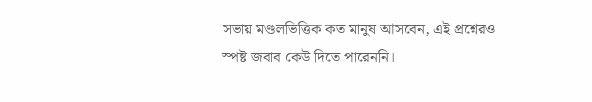সভায় মণ্ডলভিত্তিক কত মানুষ আসবেন, এই প্রশ্নেরও স্পষ্ট জবাব কেউ দিতে পারেননি।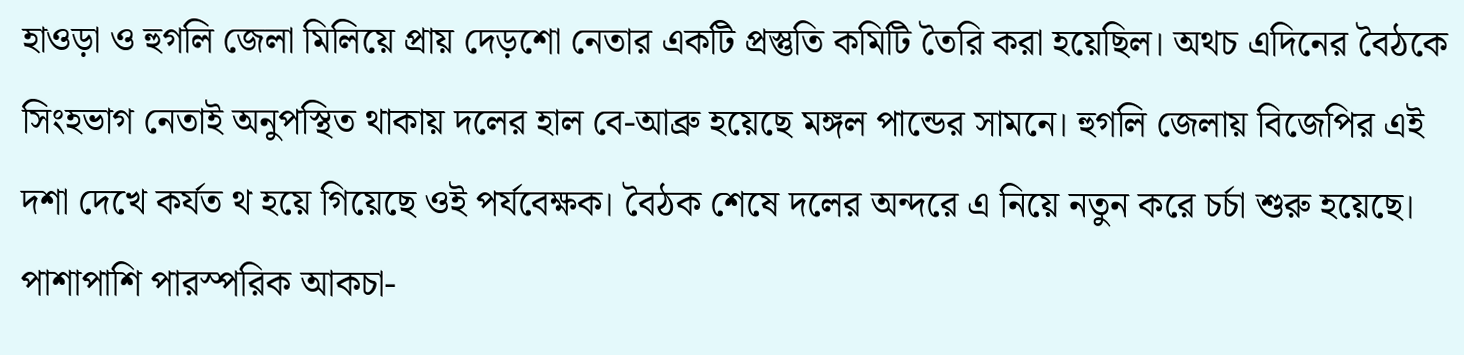হাওড়া ও হুগলি জেলা মিলিয়ে প্রায় দেড়শো নেতার একটি প্রস্তুতি কমিটি তৈরি করা হয়েছিল। অথচ এদিনের বৈঠকে সিংহভাগ নেতাই অনুপস্থিত থাকায় দলের হাল বে-আব্রু হয়েছে মঙ্গল পান্ডের সামনে। হুগলি জেলায় বিজেপির এই দশা দেখে কর্যত থ হয়ে গিয়েছে ওই পর্যবেক্ষক। বৈঠক শেষে দলের অন্দরে এ নিয়ে নতুন করে চর্চা শুরু হয়েছে। পাশাপাশি পারস্পরিক আকচা-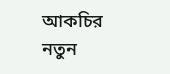আকচির নতুন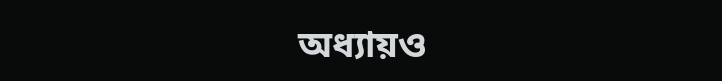অধ্যায়ও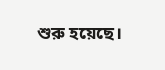শুরু হয়েছে।